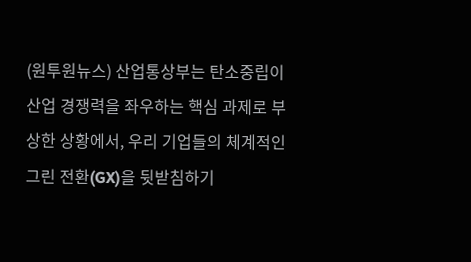(원투원뉴스) 산업통상부는 탄소중립이 산업 경쟁력을 좌우하는 핵심 과제로 부상한 상황에서, 우리 기업들의 체계적인 그린 전환(GX)을 뒷받침하기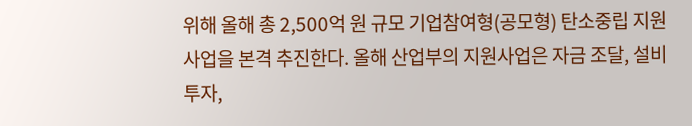위해 올해 총 2,500억 원 규모 기업참여형(공모형) 탄소중립 지원사업을 본격 추진한다. 올해 산업부의 지원사업은 자금 조달, 설비 투자,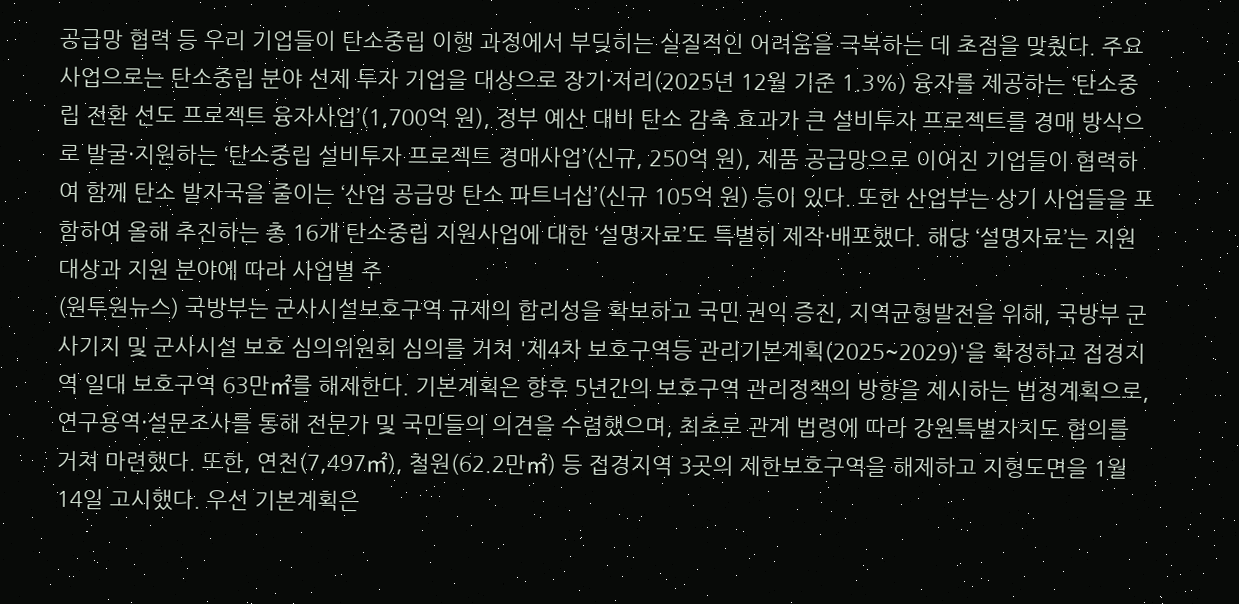공급망 협력 등 우리 기업들이 탄소중립 이행 과정에서 부딪히는 실질적인 어려움을 극복하는 데 초점을 맞췄다. 주요 사업으로는 탄소중립 분야 선제 투자 기업을 대상으로 장기·저리(2025년 12월 기준 1.3%) 융자를 제공하는 ‘탄소중립 전환 선도 프로젝트 융자사업’(1,700억 원), 정부 예산 대비 탄소 감축 효과가 큰 설비투자 프로젝트를 경매 방식으로 발굴·지원하는 ‘탄소중립 설비투자 프로젝트 경매사업’(신규, 250억 원), 제품 공급망으로 이어진 기업들이 협력하여 함께 탄소 발자국을 줄이는 ‘산업 공급망 탄소 파트너십’(신규 105억 원) 등이 있다. 또한 산업부는 상기 사업들을 포함하여 올해 추진하는 총 16개 탄소중립 지원사업에 대한 ‘설명자료’도 특별히 제작·배포했다. 해당 ‘설명자료’는 지원 대상과 지원 분야에 따라 사업별 주
(원투원뉴스) 국방부는 군사시설보호구역 규제의 합리성을 확보하고 국민 권익 증진, 지역균형발전을 위해, 국방부 군사기지 및 군사시설 보호 심의위원회 심의를 거쳐 '제4차 보호구역등 관리기본계획(2025~2029)'을 확정하고 접경지역 일대 보호구역 63만㎡를 해제한다. 기본계획은 향후 5년간의 보호구역 관리정책의 방향을 제시하는 법정계획으로, 연구용역·설문조사를 통해 전문가 및 국민들의 의견을 수렴했으며, 최초로 관계 법령에 따라 강원특별자치도 협의를 거쳐 마련했다. 또한, 연천(7,497㎡), 철원(62.2만㎡) 등 접경지역 3곳의 제한보호구역을 해제하고 지형도면을 1월 14일 고시했다. 우선 기본계획은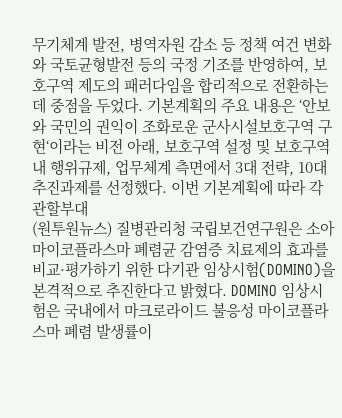무기체계 발전, 병역자원 감소 등 정책 여건 변화와 국토균형발전 등의 국정 기조를 반영하여, 보호구역 제도의 패러다임을 합리적으로 전환하는데 중점을 두었다. 기본계획의 주요 내용은 ‘안보와 국민의 권익이 조화로운 군사시설보호구역 구현‘이라는 비전 아래, 보호구역 설정 및 보호구역 내 행위규제, 업무체계 측면에서 3대 전략, 10대 추진과제를 선정했다. 이번 기본계획에 따라 각 관할부대
(원투원뉴스) 질병관리청 국립보건연구원은 소아 마이코플라스마 폐렴균 감염증 치료제의 효과를 비교·평가하기 위한 다기관 임상시험(DOMINO)을 본격적으로 추진한다고 밝혔다. DOMINO 임상시험은 국내에서 마크로라이드 불응성 마이코플라스마 폐렴 발생률이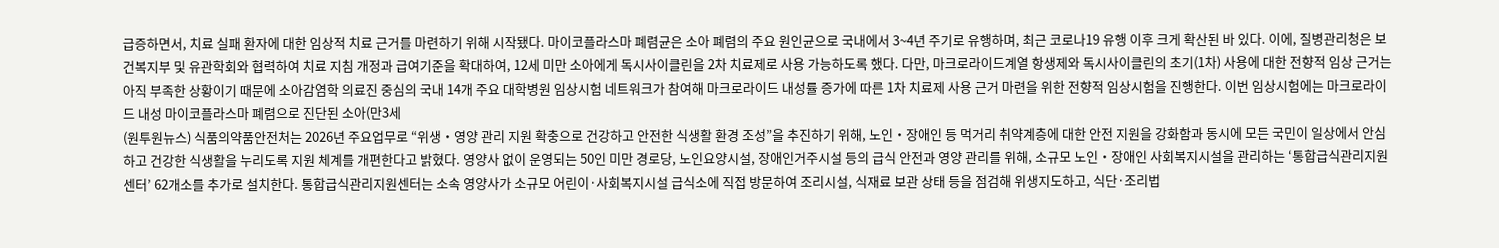급증하면서, 치료 실패 환자에 대한 임상적 치료 근거를 마련하기 위해 시작됐다. 마이코플라스마 폐렴균은 소아 폐렴의 주요 원인균으로 국내에서 3~4년 주기로 유행하며, 최근 코로나19 유행 이후 크게 확산된 바 있다. 이에, 질병관리청은 보건복지부 및 유관학회와 협력하여 치료 지침 개정과 급여기준을 확대하여, 12세 미만 소아에게 독시사이클린을 2차 치료제로 사용 가능하도록 했다. 다만, 마크로라이드계열 항생제와 독시사이클린의 초기(1차) 사용에 대한 전향적 임상 근거는 아직 부족한 상황이기 때문에 소아감염학 의료진 중심의 국내 14개 주요 대학병원 임상시험 네트워크가 참여해 마크로라이드 내성률 증가에 따른 1차 치료제 사용 근거 마련을 위한 전향적 임상시험을 진행한다. 이번 임상시험에는 마크로라이드 내성 마이코플라스마 폐렴으로 진단된 소아(만3세
(원투원뉴스) 식품의약품안전처는 2026년 주요업무로 “위생・영양 관리 지원 확충으로 건강하고 안전한 식생활 환경 조성”을 추진하기 위해, 노인・장애인 등 먹거리 취약계층에 대한 안전 지원을 강화함과 동시에 모든 국민이 일상에서 안심하고 건강한 식생활을 누리도록 지원 체계를 개편한다고 밝혔다. 영양사 없이 운영되는 50인 미만 경로당, 노인요양시설, 장애인거주시설 등의 급식 안전과 영양 관리를 위해, 소규모 노인・장애인 사회복지시설을 관리하는 ‘통합급식관리지원센터’ 62개소를 추가로 설치한다. 통합급식관리지원센터는 소속 영양사가 소규모 어린이·사회복지시설 급식소에 직접 방문하여 조리시설, 식재료 보관 상태 등을 점검해 위생지도하고, 식단·조리법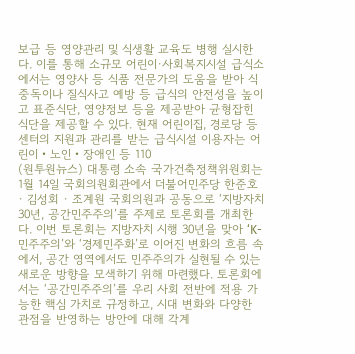보급 등 영양관리 및 식생활 교육도 병행 실시한다. 이를 통해 소규모 어린이·사회복지시설 급식소에서는 영양사 등 식품 전문가의 도움을 받아 식중독이나 질식사고 예방 등 급식의 안전성을 높이고 표준식단, 영양정보 등을 제공받아 균형잡힌 식단을 제공할 수 있다. 현재 어린이집, 경로당 등 센터의 지원과 관리를 받는 급식시설 이용자는 어린이・노인・장애인 등 110
(원투원뉴스) 대통령 소속 국가건축정책위원회는 1월 14일 국회의원회관에서 더불어민주당 한준호 · 김성회 · 조계원 국회의원과 공동으로 ‘지방자치 30년, 공간민주주의’를 주제로 토론회를 개최한다. 이번 토론회는 지방자치 시행 30년을 맞아 ‘K-민주주의’와 ‘경제민주화’로 이어진 변화의 흐름 속에서, 공간 영역에서도 민주주의가 실현될 수 있는 새로운 방향을 모색하기 위해 마련했다. 토론회에서는 ‘공간민주주의’를 우리 사회 전반에 적용 가능한 핵심 가치로 규정하고, 시대 변화와 다양한 관점을 반영하는 방안에 대해 각계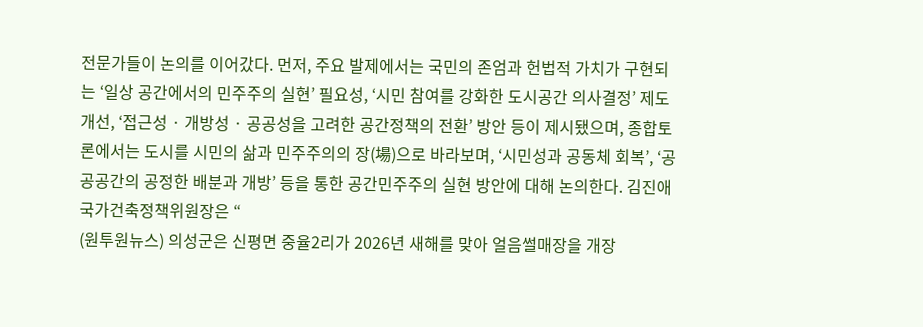전문가들이 논의를 이어갔다. 먼저, 주요 발제에서는 국민의 존엄과 헌법적 가치가 구현되는 ‘일상 공간에서의 민주주의 실현’ 필요성, ‘시민 참여를 강화한 도시공간 의사결정’ 제도 개선, ‘접근성 · 개방성 · 공공성을 고려한 공간정책의 전환’ 방안 등이 제시됐으며, 종합토론에서는 도시를 시민의 삶과 민주주의의 장(場)으로 바라보며, ‘시민성과 공동체 회복’, ‘공공공간의 공정한 배분과 개방’ 등을 통한 공간민주주의 실현 방안에 대해 논의한다. 김진애 국가건축정책위원장은 “
(원투원뉴스) 의성군은 신평면 중율2리가 2026년 새해를 맞아 얼음썰매장을 개장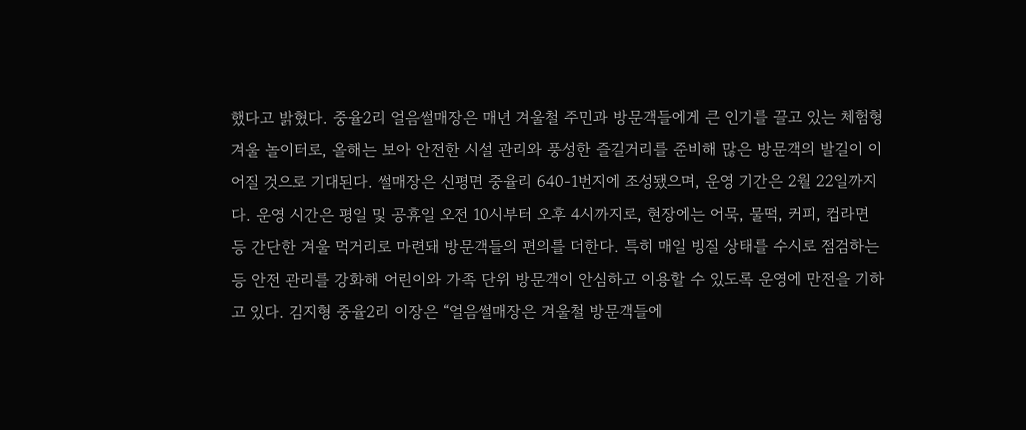했다고 밝혔다. 중율2리 얼음썰매장은 매년 겨울철 주민과 방문객들에게 큰 인기를 끌고 있는 체험형 겨울 놀이터로, 올해는 보아 안전한 시설 관리와 풍성한 즐길거리를 준비해 많은 방문객의 발길이 이어질 것으로 기대된다. 썰매장은 신평면 중율리 640-1번지에 조성됐으며, 운영 기간은 2월 22일까지다. 운영 시간은 평일 및 공휴일 오전 10시부터 오후 4시까지로, 현장에는 어묵, 물떡, 커피, 컵라면 등 간단한 겨울 먹거리로 마련돼 방문객들의 편의를 더한다. 특히 매일 빙질 상태를 수시로 점검하는 등 안전 관리를 강화해 어린이와 가족 단위 방문객이 안심하고 이용할 수 있도록 운영에 만전을 기하고 있다. 김지형 중율2리 이장은 “얼음썰매장은 겨울철 방문객들에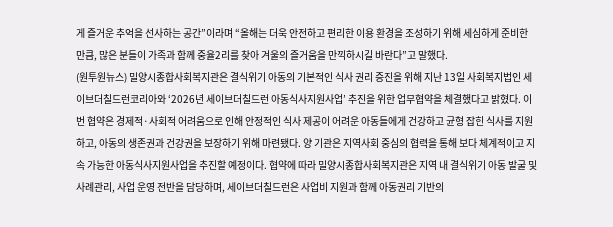게 즐거운 추억을 선사하는 공간”이라며 “올해는 더욱 안전하고 편리한 이용 환경을 조성하기 위해 세심하게 준비한 만큼, 많은 분들이 가족과 함께 중율2리를 찾아 겨울의 즐거움을 만끽하시길 바란다”고 말했다.
(원투원뉴스) 밀양시종합사회복지관은 결식위기 아동의 기본적인 식사 권리 증진을 위해 지난 13일 사회복지법인 세이브더칠드런코리아와 ‘2026년 세이브더칠드런 아동식사지원사업’ 추진을 위한 업무협약을 체결했다고 밝혔다. 이번 협약은 경제적·사회적 어려움으로 인해 안정적인 식사 제공이 어려운 아동들에게 건강하고 균형 잡힌 식사를 지원하고, 아동의 생존권과 건강권을 보장하기 위해 마련됐다. 양 기관은 지역사회 중심의 협력을 통해 보다 체계적이고 지속 가능한 아동식사지원사업을 추진할 예정이다. 협약에 따라 밀양시종합사회복지관은 지역 내 결식위기 아동 발굴 및 사례관리, 사업 운영 전반을 담당하며, 세이브더칠드런은 사업비 지원과 함께 아동권리 기반의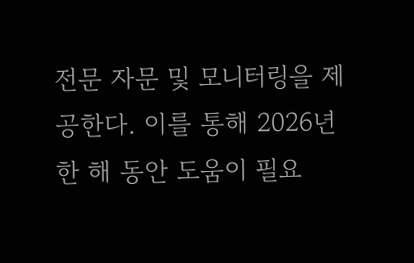전문 자문 및 모니터링을 제공한다. 이를 통해 2026년 한 해 동안 도움이 필요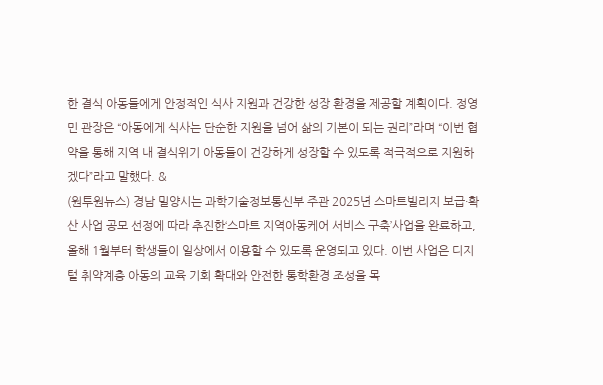한 결식 아동들에게 안정적인 식사 지원과 건강한 성장 환경을 제공할 계획이다. 정영민 관장은 “아동에게 식사는 단순한 지원을 넘어 삶의 기본이 되는 권리”라며 “이번 협약을 통해 지역 내 결식위기 아동들이 건강하게 성장할 수 있도록 적극적으로 지원하겠다”라고 말했다. &
(원투원뉴스) 경남 밀양시는 과학기술정보통신부 주관 2025년 스마트빌리지 보급·확산 사업 공모 선정에 따라 추진한‘스마트 지역아동케어 서비스 구축’사업을 완료하고, 올해 1월부터 학생들이 일상에서 이용할 수 있도록 운영되고 있다. 이번 사업은 디지털 취약계층 아동의 교육 기회 확대와 안전한 통학환경 조성을 목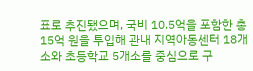표로 추진됐으며, 국비 10.5억을 포함한 총 15억 원을 투입해 관내 지역아동센터 18개소와 초등학교 5개소를 중심으로 구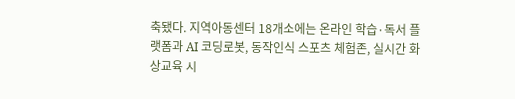축됐다. 지역아동센터 18개소에는 온라인 학습·독서 플랫폼과 AI 코딩로봇, 동작인식 스포츠 체험존, 실시간 화상교육 시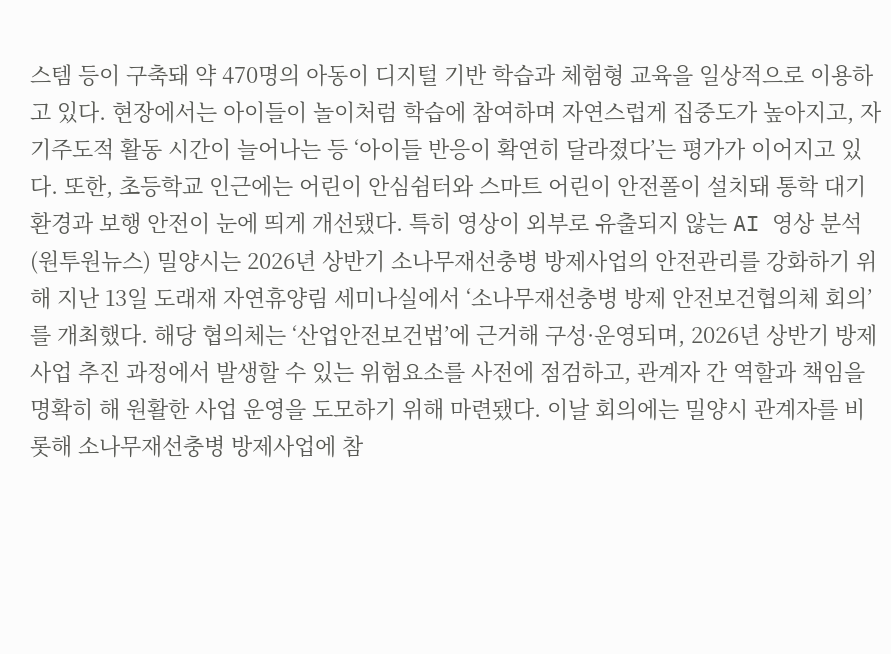스템 등이 구축돼 약 470명의 아동이 디지털 기반 학습과 체험형 교육을 일상적으로 이용하고 있다. 현장에서는 아이들이 놀이처럼 학습에 참여하며 자연스럽게 집중도가 높아지고, 자기주도적 활동 시간이 늘어나는 등 ‘아이들 반응이 확연히 달라졌다’는 평가가 이어지고 있다. 또한, 초등학교 인근에는 어린이 안심쉼터와 스마트 어린이 안전폴이 설치돼 통학 대기 환경과 보행 안전이 눈에 띄게 개선됐다. 특히 영상이 외부로 유출되지 않는 AI 영상 분석
(원투원뉴스) 밀양시는 2026년 상반기 소나무재선충병 방제사업의 안전관리를 강화하기 위해 지난 13일 도래재 자연휴양림 세미나실에서 ‘소나무재선충병 방제 안전보건협의체 회의’를 개최했다. 해당 협의체는 ‘산업안전보건법’에 근거해 구성·운영되며, 2026년 상반기 방제사업 추진 과정에서 발생할 수 있는 위험요소를 사전에 점검하고, 관계자 간 역할과 책임을 명확히 해 원활한 사업 운영을 도모하기 위해 마련됐다. 이날 회의에는 밀양시 관계자를 비롯해 소나무재선충병 방제사업에 참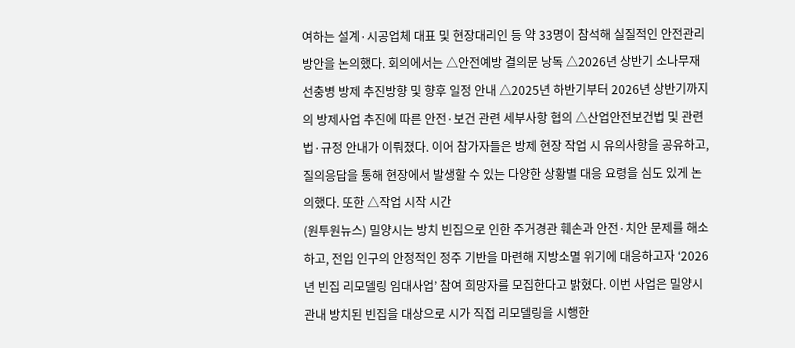여하는 설계·시공업체 대표 및 현장대리인 등 약 33명이 참석해 실질적인 안전관리 방안을 논의했다. 회의에서는 △안전예방 결의문 낭독 △2026년 상반기 소나무재선충병 방제 추진방향 및 향후 일정 안내 △2025년 하반기부터 2026년 상반기까지의 방제사업 추진에 따른 안전·보건 관련 세부사항 협의 △산업안전보건법 및 관련 법·규정 안내가 이뤄졌다. 이어 참가자들은 방제 현장 작업 시 유의사항을 공유하고, 질의응답을 통해 현장에서 발생할 수 있는 다양한 상황별 대응 요령을 심도 있게 논의했다. 또한 △작업 시작 시간
(원투원뉴스) 밀양시는 방치 빈집으로 인한 주거경관 훼손과 안전·치안 문제를 해소하고, 전입 인구의 안정적인 정주 기반을 마련해 지방소멸 위기에 대응하고자 ‘2026년 빈집 리모델링 임대사업’ 참여 희망자를 모집한다고 밝혔다. 이번 사업은 밀양시 관내 방치된 빈집을 대상으로 시가 직접 리모델링을 시행한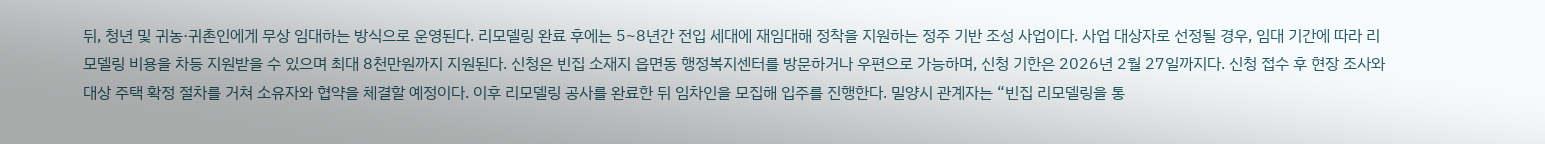뒤, 청년 및 귀농·귀촌인에게 무상 임대하는 방식으로 운영된다. 리모델링 완료 후에는 5~8년간 전입 세대에 재임대해 정착을 지원하는 정주 기반 조성 사업이다. 사업 대상자로 선정될 경우, 임대 기간에 따라 리모델링 비용을 차등 지원받을 수 있으며 최대 8천만원까지 지원된다. 신청은 빈집 소재지 읍면동 행정복지센터를 방문하거나 우편으로 가능하며, 신청 기한은 2026년 2월 27일까지다. 신청 접수 후 현장 조사와 대상 주택 확정 절차를 거쳐 소유자와 협약을 체결할 예정이다. 이후 리모델링 공사를 완료한 뒤 임차인을 모집해 입주를 진행한다. 밀양시 관계자는 “빈집 리모델링을 통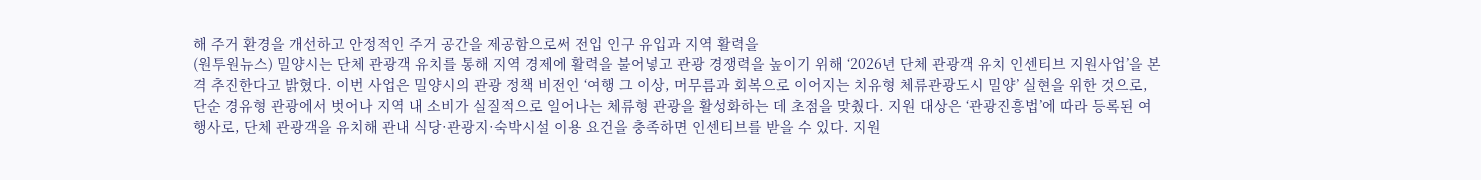해 주거 환경을 개선하고 안정적인 주거 공간을 제공함으로써 전입 인구 유입과 지역 활력을
(원투원뉴스) 밀양시는 단체 관광객 유치를 통해 지역 경제에 활력을 불어넣고 관광 경쟁력을 높이기 위해 ‘2026년 단체 관광객 유치 인센티브 지원사업’을 본격 추진한다고 밝혔다. 이번 사업은 밀양시의 관광 정책 비전인 ‘여행 그 이상, 머무름과 회복으로 이어지는 치유형 체류관광도시 밀양’ 실현을 위한 것으로, 단순 경유형 관광에서 벗어나 지역 내 소비가 실질적으로 일어나는 체류형 관광을 활성화하는 데 초점을 맞췄다. 지원 대상은 ‘관광진흥법’에 따라 등록된 여행사로, 단체 관광객을 유치해 관내 식당·관광지·숙박시설 이용 요건을 충족하면 인센티브를 받을 수 있다. 지원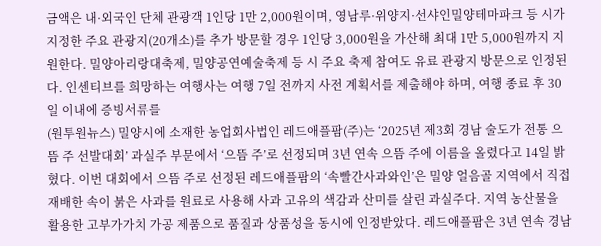금액은 내·외국인 단체 관광객 1인당 1만 2,000원이며, 영남루·위양지·선샤인밀양테마파크 등 시가 지정한 주요 관광지(20개소)를 추가 방문할 경우 1인당 3,000원을 가산해 최대 1만 5,000원까지 지원한다. 밀양아리랑대축제, 밀양공연예술축제 등 시 주요 축제 참여도 유료 관광지 방문으로 인정된다. 인센티브를 희망하는 여행사는 여행 7일 전까지 사전 계획서를 제출해야 하며, 여행 종료 후 30일 이내에 증빙서류를
(원투원뉴스) 밀양시에 소재한 농업회사법인 레드애플팜(주)는 ‘2025년 제3회 경남 술도가 전통 으뜸 주 선발대회’ 과실주 부문에서 ‘으뜸 주’로 선정되며 3년 연속 으뜸 주에 이름을 올렸다고 14일 밝혔다. 이번 대회에서 으뜸 주로 선정된 레드애플팜의 ‘속빨간사과와인’은 밀양 얼음골 지역에서 직접 재배한 속이 붉은 사과를 원료로 사용해 사과 고유의 색감과 산미를 살린 과실주다. 지역 농산물을 활용한 고부가가치 가공 제품으로 품질과 상품성을 동시에 인정받았다. 레드애플팜은 3년 연속 경남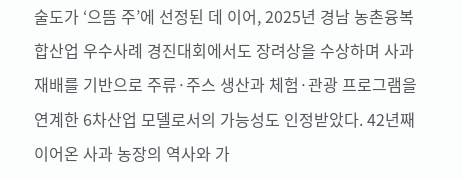술도가 ‘으뜸 주’에 선정된 데 이어, 2025년 경남 농촌융복합산업 우수사례 경진대회에서도 장려상을 수상하며 사과 재배를 기반으로 주류·주스 생산과 체험·관광 프로그램을 연계한 6차산업 모델로서의 가능성도 인정받았다. 42년째 이어온 사과 농장의 역사와 가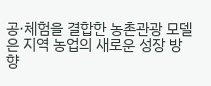공·체험을 결합한 농촌관광 모델은 지역 농업의 새로운 성장 방향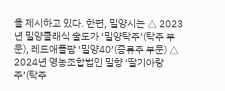을 제시하고 있다. 한편, 밀양시는 △ 2023년 밀양클래식 술도가 ‘밀양탁주’(탁주 부문), 레드애플팜 ‘밀양40’(증류주 부문) △ 2024년 영농조합법인 밀향 ‘딸기아랑주’(탁주